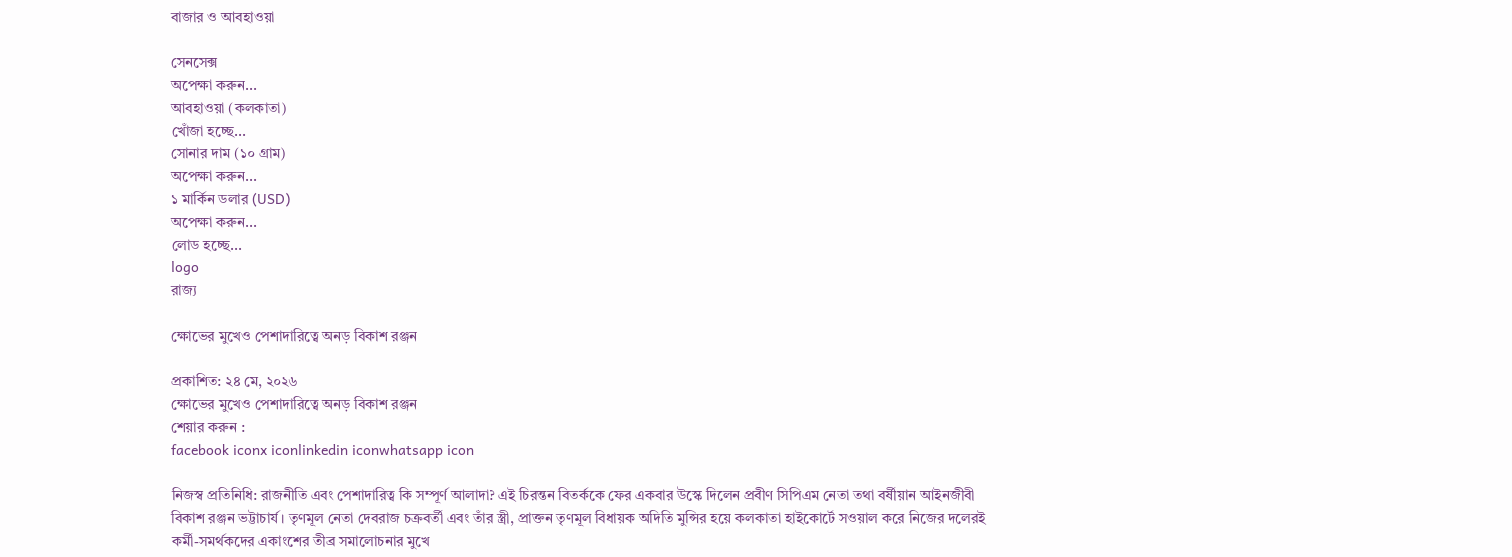বাজার ও আবহাওয়া

সেনসেক্স
অপেক্ষা করুন...
আবহাওয়া (কলকাতা)
খোঁজা হচ্ছে...
সোনার দাম (১০ গ্রাম)
অপেক্ষা করুন...
১ মার্কিন ডলার (USD)
অপেক্ষা করুন...
লোড হচ্ছে...
logo
রাজ্য

ক্ষোভের মুখেও পেশাদারিত্বে অনড় বিকাশ রঞ্জন

প্রকাশিত: ২৪ মে, ২০২৬
ক্ষোভের মুখেও পেশাদারিত্বে অনড় বিকাশ রঞ্জন
শেয়ার করুন :
facebook iconx iconlinkedin iconwhatsapp icon

নিজস্ব প্রতিনিধি: রাজনীতি এবং পেশাদারিত্ব কি সম্পূর্ণ আলাদা? এই চিরন্তন বিতর্ককে ফের একবার উস্কে দিলেন প্রবীণ সিপিএম নেতা তথা বর্ষীয়ান আইনজীবী বিকাশ রঞ্জন ভট্টাচার্য। তৃণমূল নেতা দেবরাজ চক্রবর্তী এবং তাঁর স্ত্রী, প্রাক্তন তৃণমূল বিধায়ক অদিতি মুন্সির হয়ে কলকাতা হাইকোর্টে সওয়াল করে নিজের দলেরই কর্মী-সমর্থকদের একাংশের তীব্র সমালোচনার মুখে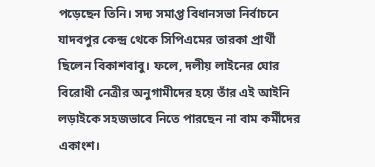পড়েছেন তিনি। সদ্য সমাপ্ত বিধানসভা নির্বাচনে যাদবপুর কেন্দ্র থেকে সিপিএমের তারকা প্রার্থী ছিলেন বিকাশবাবু। ফলে, দলীয় লাইনের ঘোর বিরোধী নেত্রীর অনুগামীদের হয়ে তাঁর এই আইনি লড়াইকে সহজভাবে নিতে পারছেন না বাম কর্মীদের একাংশ।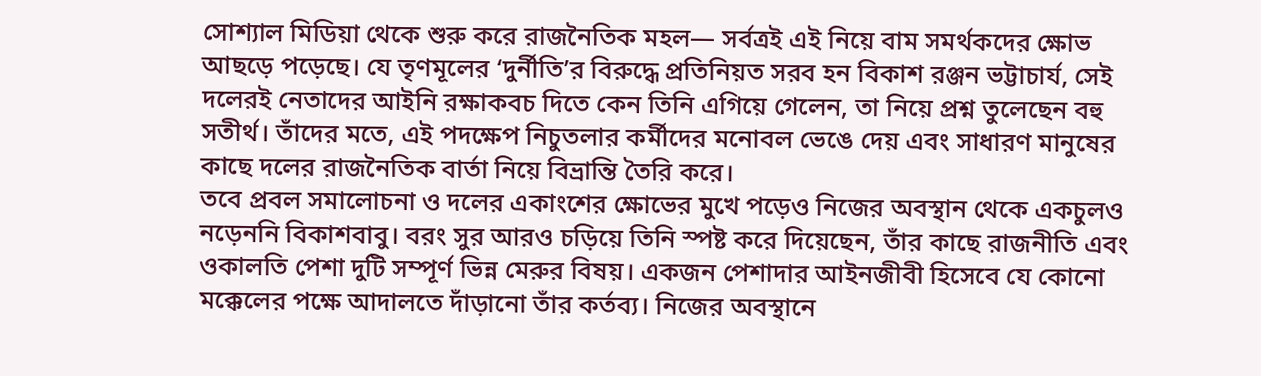সোশ্যাল মিডিয়া থেকে শুরু করে রাজনৈতিক মহল— সর্বত্রই এই নিয়ে বাম সমর্থকদের ক্ষোভ আছড়ে পড়েছে। যে তৃণমূলের ‘দুর্নীতি’র বিরুদ্ধে প্রতিনিয়ত সরব হন বিকাশ রঞ্জন ভট্টাচার্য, সেই দলেরই নেতাদের আইনি রক্ষাকবচ দিতে কেন তিনি এগিয়ে গেলেন, তা নিয়ে প্রশ্ন তুলেছেন বহু সতীর্থ। তাঁদের মতে, এই পদক্ষেপ নিচুতলার কর্মীদের মনোবল ভেঙে দেয় এবং সাধারণ মানুষের কাছে দলের রাজনৈতিক বার্তা নিয়ে বিভ্রান্তি তৈরি করে।
তবে প্রবল সমালোচনা ও দলের একাংশের ক্ষোভের মুখে পড়েও নিজের অবস্থান থেকে একচুলও নড়েননি বিকাশবাবু। বরং সুর আরও চড়িয়ে তিনি স্পষ্ট করে দিয়েছেন, তাঁর কাছে রাজনীতি এবং ওকালতি পেশা দুটি সম্পূর্ণ ভিন্ন মেরুর বিষয়। একজন পেশাদার আইনজীবী হিসেবে যে কোনো মক্কেলের পক্ষে আদালতে দাঁড়ানো তাঁর কর্তব্য। নিজের অবস্থানে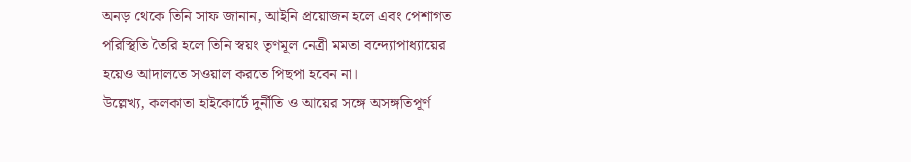অনড় থেকে তিনি সাফ জানান, আইনি প্রয়োজন হলে এবং পেশাগত পরিস্থিতি তৈরি হলে তিনি স্বয়ং তৃণমূল নেত্রী মমতা বন্দ্যোপাধ্যায়ের হয়েও আদালতে সওয়াল করতে পিছপা হবেন না।
উল্লেখ্য, কলকাতা হাইকোর্টে দুর্নীতি ও আয়ের সঙ্গে অসঙ্গতিপূর্ণ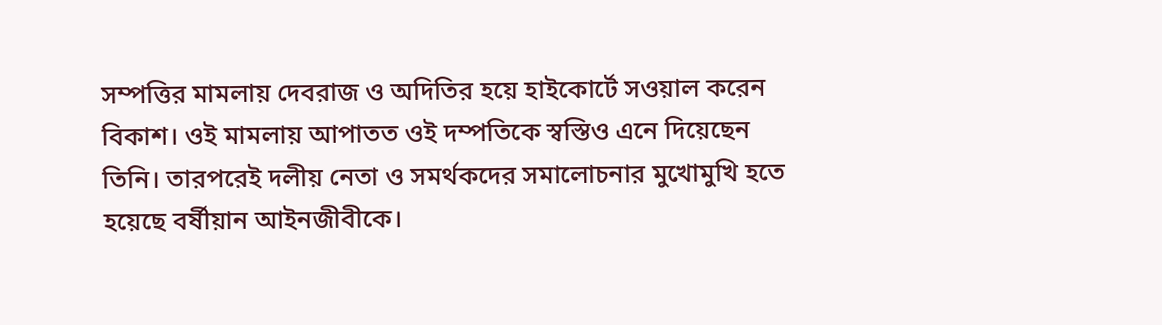সম্পত্তির মামলায় দেবরাজ ও অদিতির হয়ে হাইকোর্টে সওয়াল করেন বিকাশ। ওই মামলায় আপাতত ওই দম্পতিকে স্বস্তিও এনে দিয়েছেন তিনি। তারপরেই দলীয় নেতা ও সমর্থকদের সমালোচনার মুখোমুখি হতে হয়েছে বর্ষীয়ান আইনজীবীকে।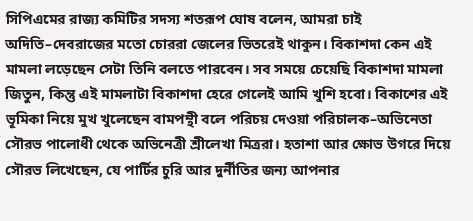সিপিএমের রাজ্য কমিটির সদস্য শতরূপ ঘোষ বলেন, আমরা চাই অদিতি–দেবরাজের মতো চোররা জেলের ভিতরেই থাকুন। বিকাশদা কেন এই মামলা লড়েছেন সেটা তিনি বলতে পারবেন। সব সময়ে চেয়েছি বিকাশদা মামলা জিতুন, কিন্তু এই মামলাটা বিকাশদা হেরে গেলেই আমি খুশি হবো। বিকাশের এই ভূমিকা নিয়ে মুখ খুলেছেন বামপন্থী বলে পরিচয় দেওয়া পরিচালক–অভিনেতা সৌরভ পালোধী থেকে অভিনেত্রী শ্রীলেখা মিত্ররা। হতাশা আর ক্ষোভ উগরে দিয়ে সৌরভ লিখেছেন, যে পার্টির চুরি আর দুর্নীতির জন্য আপনার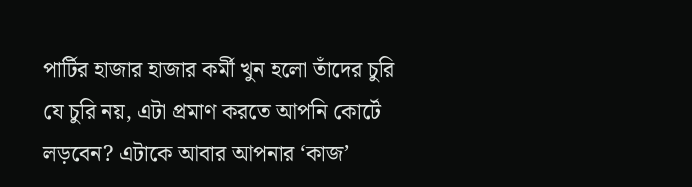পার্টির হাজার হাজার কর্মী খুন হলো তাঁদের চুরি যে চুরি নয়, এটা প্রমাণ করতে আপনি কোর্টে লড়বেন? এটাকে আবার আপনার ‘কাজ’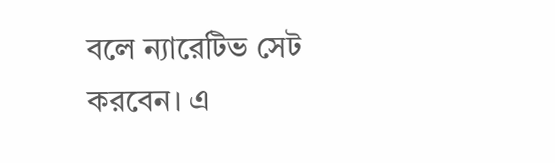বলে ন্যারেটিভ সেট করবেন। এ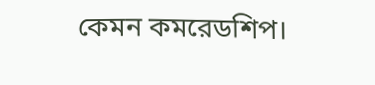কেমন কমরেডশিপ।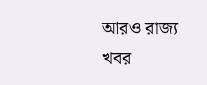আরও রাজ্য খবর